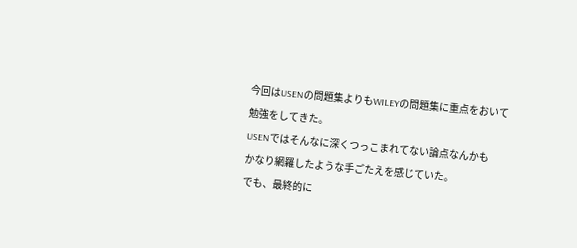今回はUSENの問題集よりもWILEYの問題集に重点をおいて
勉強をしてきた。
USENではそんなに深くつっこまれてない論点なんかも
かなり網羅したような手ごたえを感じていた。
でも、最終的に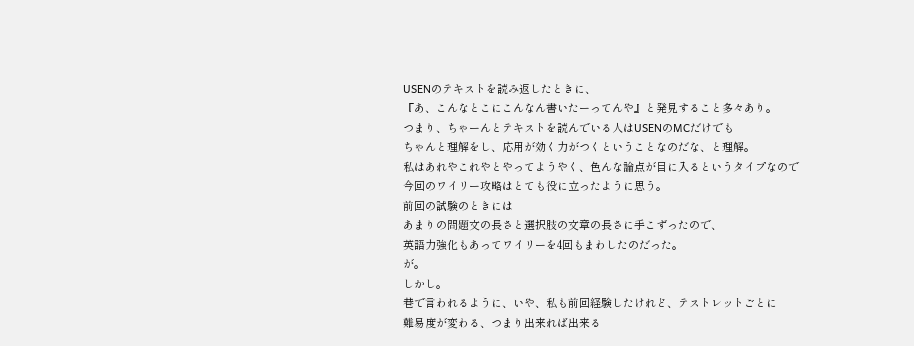USENのテキストを読み返したときに、
『あ、こんなとこにこんなん書いたーってんや』と発見すること多々あり。
つまり、ちゃーんとテキストを読んでいる人はUSENのMCだけでも
ちゃんと理解をし、応用が効く力がつくということなのだな、と理解。
私はあれやこれやとやってようやく、色んな論点が目に入るというタイプなので
今回のワイリー攻略はとても役に立ったように思う。
前回の試験のときには
あまりの問題文の長さと選択肢の文章の長さに手こずったので、
英語力強化もあってワイリーを4回もまわしたのだった。
が。
しかし。
巷で言われるように、いや、私も前回経験したけれど、テストレットごとに
難易度が変わる、つまり出来れば出来る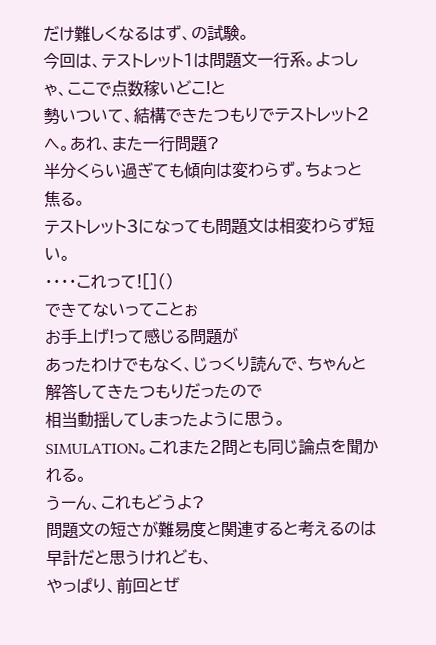だけ難しくなるはず、の試験。
今回は、テストレット1は問題文一行系。よっしゃ、ここで点数稼いどこ!と
勢いついて、結構できたつもりでテストレット2へ。あれ、また一行問題?
半分くらい過ぎても傾向は変わらず。ちょっと焦る。
テストレット3になっても問題文は相変わらず短い。
・・・・これって![]()
できてないってことぉ
お手上げ!って感じる問題が
あったわけでもなく、じっくり読んで、ちゃんと解答してきたつもりだったので
相当動揺してしまったように思う。
SIMULATION。これまた2問とも同じ論点を聞かれる。
うーん、これもどうよ?
問題文の短さが難易度と関連すると考えるのは早計だと思うけれども、
やっぱり、前回とぜ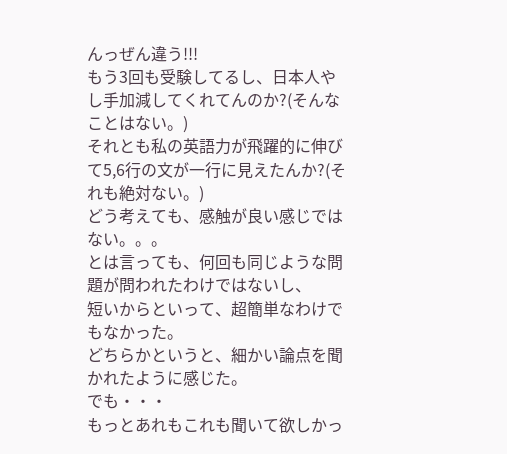んっぜん違う!!!
もう3回も受験してるし、日本人やし手加減してくれてんのか?(そんなことはない。)
それとも私の英語力が飛躍的に伸びて5,6行の文が一行に見えたんか?(それも絶対ない。)
どう考えても、感触が良い感じではない。。。
とは言っても、何回も同じような問題が問われたわけではないし、
短いからといって、超簡単なわけでもなかった。
どちらかというと、細かい論点を聞かれたように感じた。
でも・・・
もっとあれもこれも聞いて欲しかっ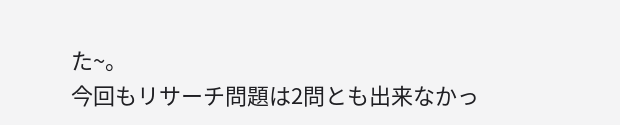た~。
今回もリサーチ問題は2問とも出来なかっ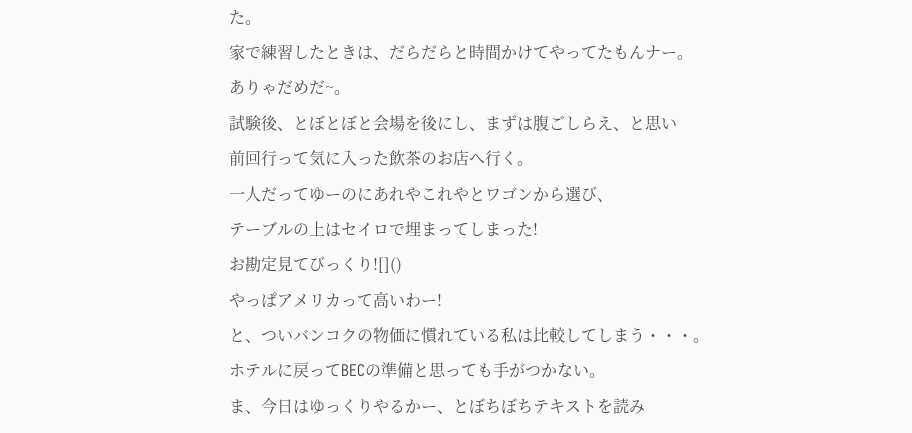た。
家で練習したときは、だらだらと時間かけてやってたもんナー。
ありゃだめだ~。
試験後、とぼとぼと会場を後にし、まずは腹ごしらえ、と思い
前回行って気に入った飲茶のお店へ行く。
一人だってゆーのにあれやこれやとワゴンから選び、
テーブルの上はセイロで埋まってしまった!
お勘定見てびっくり![]()
やっぱアメリカって高いわー!
と、ついバンコクの物価に慣れている私は比較してしまう・・・。
ホテルに戻ってBECの準備と思っても手がつかない。
ま、今日はゆっくりやるかー、とぼちぼちテキストを読み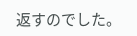返すのでした。